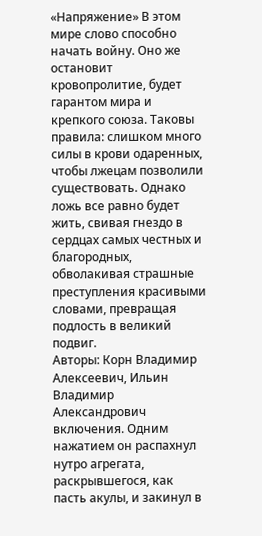«Напряжение» В этом мире слово способно начать войну. Оно же остановит кровопролитие, будет гарантом мира и крепкого союза. Таковы правила: слишком много силы в крови одаренных, чтобы лжецам позволили существовать. Однако ложь все равно будет жить, свивая гнездо в сердцах самых честных и благородных, обволакивая страшные преступления красивыми словами, превращая подлость в великий подвиг.
Авторы: Корн Владимир Алексеевич, Ильин Владимир Александрович
включения. Одним нажатием он распахнул нутро агрегата, раскрывшегося, как пасть акулы, и закинул в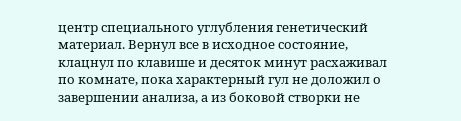центр специального углубления генетический материал. Вернул все в исходное состояние, клацнул по клавише и десяток минут расхаживал по комнате, пока характерный гул не доложил о завершении анализа, а из боковой створки не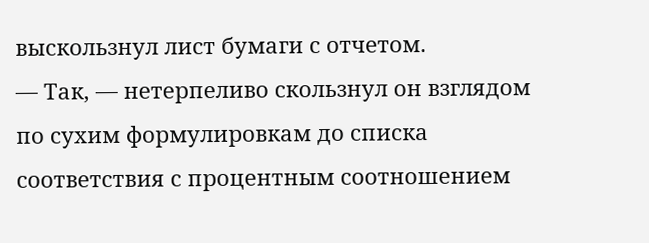выскользнул лист бумаги с отчетом.
— Так, — нетерпеливо скользнул он взглядом по сухим формулировкам до списка соответствия с процентным соотношением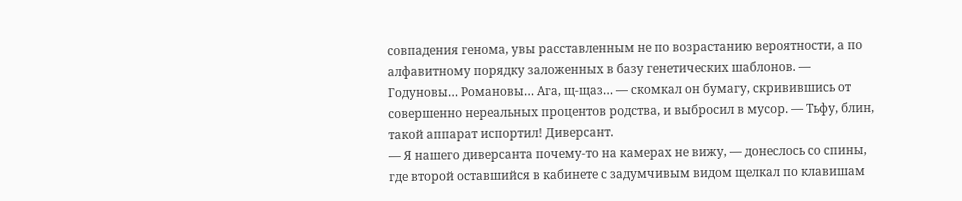совпадения генома, увы расставленным не по возрастанию вероятности, а по алфавитному порядку заложенных в базу генетических шаблонов. — Годуновы… Романовы… Ага, щ-щаз… — скомкал он бумагу, скривившись от совершенно нереальных процентов родства, и выбросил в мусор. — Тьфу, блин, такой аппарат испортил! Диверсант.
— Я нашего диверсанта почему-то на камерах не вижу, — донеслось со спины, где второй оставшийся в кабинете с задумчивым видом щелкал по клавишам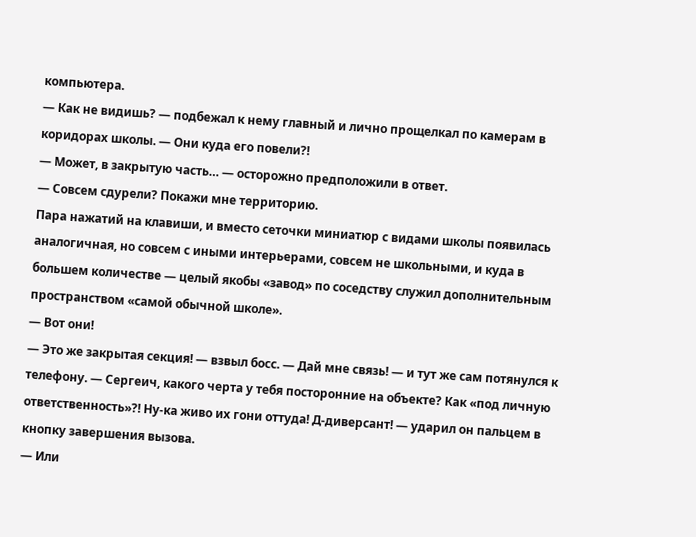компьютера.
— Как не видишь? — подбежал к нему главный и лично прощелкал по камерам в коридорах школы. — Они куда его повели?!
— Может, в закрытую часть… — осторожно предположили в ответ.
— Совсем сдурели? Покажи мне территорию.
Пара нажатий на клавиши, и вместо сеточки миниатюр с видами школы появилась аналогичная, но совсем с иными интерьерами, совсем не школьными, и куда в большем количестве — целый якобы «завод» по соседству служил дополнительным пространством «самой обычной школе».
— Вот они!
— Это же закрытая секция! — взвыл босс. — Дай мне связь! — и тут же сам потянулся к телефону. — Сергеич, какого черта у тебя посторонние на объекте? Как «под личную ответственность»?! Ну-ка живо их гони оттуда! Д-диверсант! — ударил он пальцем в кнопку завершения вызова.
— Или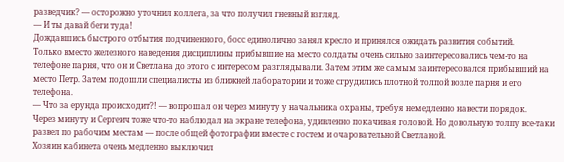разведчик? — осторожно уточнил коллега, за что получил гневный взгляд.
— И ты давай беги туда!
Дождавшись быстрого отбытия подчиненного, босс единолично занял кресло и принялся ожидать развития событий.
Только вместо железного наведения дисциплины прибывшие на место солдаты очень сильно заинтересовались чем-то на телефоне парня, что он и Светлана до этого с интересом разглядывали. Затем этим же самым заинтересовался прибывший на место Петр. Затем подошли специалисты из ближней лаборатории и тоже сгрудились плотной толпой возле парня и его телефона.
— Что за ерунда происходит?! — вопрошал он через минуту у начальника охраны, требуя немедленно навести порядок.
Через минуту и Сергеич тоже что-то наблюдал на экране телефона, удивленно покачивая головой. Но довольную толпу все-таки развел по рабочим местам — после общей фотографии вместе с гостем и очаровательной Светланой.
Хозяин кабинета очень медленно выключил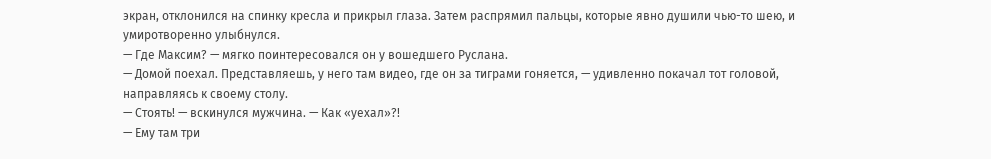экран, отклонился на спинку кресла и прикрыл глаза. Затем распрямил пальцы, которые явно душили чью-то шею, и умиротворенно улыбнулся.
— Где Максим? — мягко поинтересовался он у вошедшего Руслана.
— Домой поехал. Представляешь, у него там видео, где он за тиграми гоняется, — удивленно покачал тот головой, направляясь к своему столу.
— Стоять! — вскинулся мужчина. — Как «уехал»?!
— Ему там три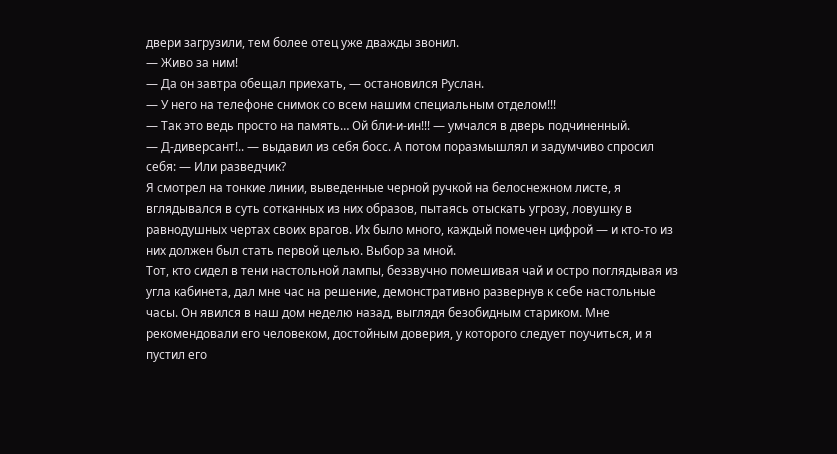двери загрузили, тем более отец уже дважды звонил.
— Живо за ним!
— Да он завтра обещал приехать, — остановился Руслан.
— У него на телефоне снимок со всем нашим специальным отделом!!!
— Так это ведь просто на память… Ой бли-и-ин!!! — умчался в дверь подчиненный.
— Д-диверсант!.. — выдавил из себя босс. А потом поразмышлял и задумчиво спросил себя: — Или разведчик?
Я смотрел на тонкие линии, выведенные черной ручкой на белоснежном листе, я вглядывался в суть сотканных из них образов, пытаясь отыскать угрозу, ловушку в равнодушных чертах своих врагов. Их было много, каждый помечен цифрой — и кто-то из них должен был стать первой целью. Выбор за мной.
Тот, кто сидел в тени настольной лампы, беззвучно помешивая чай и остро поглядывая из угла кабинета, дал мне час на решение, демонстративно развернув к себе настольные часы. Он явился в наш дом неделю назад, выглядя безобидным стариком. Мне рекомендовали его человеком, достойным доверия, у которого следует поучиться, и я пустил его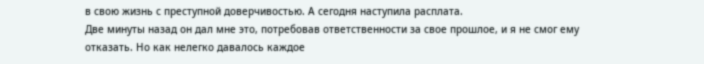в свою жизнь с преступной доверчивостью. А сегодня наступила расплата.
Две минуты назад он дал мне это, потребовав ответственности за свое прошлое, и я не смог ему отказать. Но как нелегко давалось каждое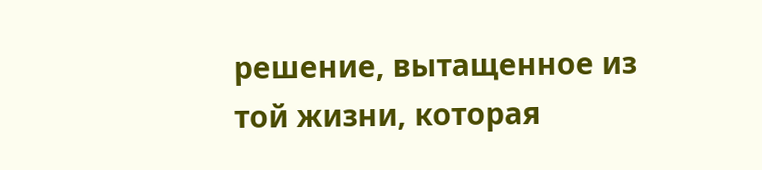решение, вытащенное из той жизни, которая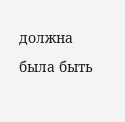должна была быть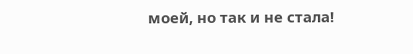моей, но так и не стала!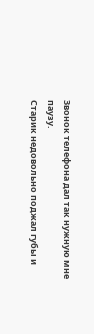Звонок телефона дал так нужную мне паузу.
Старик недовольно поджал губы и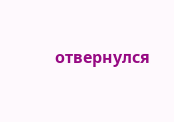отвернулся